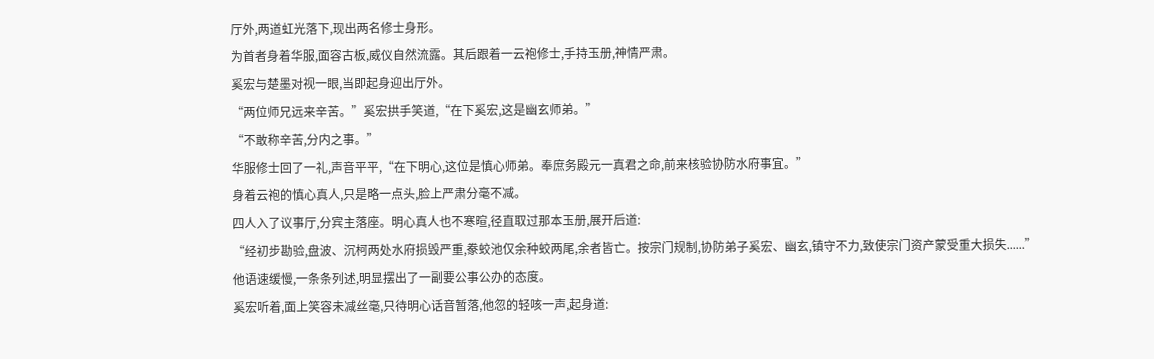厅外,两道虹光落下,现出两名修士身形。
为首者身着华服,面容古板,威仪自然流露。其后跟着一云袍修士,手持玉册,神情严肃。
奚宏与楚墨对视一眼,当即起身迎出厅外。
“两位师兄远来辛苦。”奚宏拱手笑道,“在下奚宏,这是幽玄师弟。”
“不敢称辛苦,分内之事。”
华服修士回了一礼,声音平平,“在下明心,这位是慎心师弟。奉庶务殿元一真君之命,前来核验协防水府事宜。”
身着云袍的慎心真人,只是略一点头,脸上严肃分毫不减。
四人入了议事厅,分宾主落座。明心真人也不寒暄,径直取过那本玉册,展开后道:
“经初步勘验,盘波、沉柯两处水府损毁严重,豢蛟池仅余种蛟两尾,余者皆亡。按宗门规制,协防弟子奚宏、幽玄,镇守不力,致使宗门资产蒙受重大损失......”
他语速缓慢,一条条列述,明显摆出了一副要公事公办的态度。
奚宏听着,面上笑容未减丝毫,只待明心话音暂落,他忽的轻咳一声,起身道: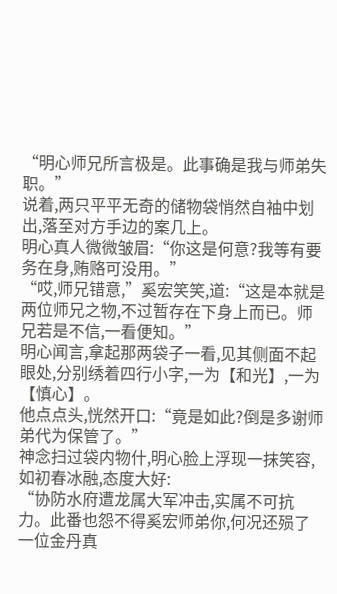“明心师兄所言极是。此事确是我与师弟失职。”
说着,两只平平无奇的储物袋悄然自袖中划出,落至对方手边的案几上。
明心真人微微皱眉:“你这是何意?我等有要务在身,贿赂可没用。”
“哎,师兄错意,”奚宏笑笑,道:“这是本就是两位师兄之物,不过暂存在下身上而已。师兄若是不信,一看便知。”
明心闻言,拿起那两袋子一看,见其侧面不起眼处,分别绣着四行小字,一为【和光】,一为【慎心】。
他点点头,恍然开口:“竟是如此?倒是多谢师弟代为保管了。”
神念扫过袋内物什,明心脸上浮现一抹笑容,如初春冰融,态度大好:
“协防水府遭龙属大军冲击,实属不可抗力。此番也怨不得奚宏师弟你,何况还殒了一位金丹真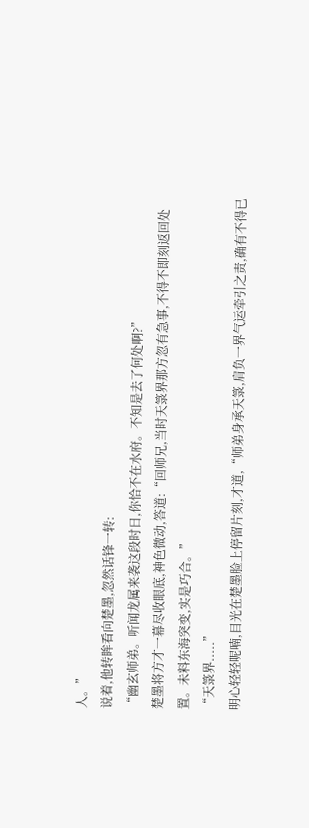人。”
说着,他转眸看向楚墨,忽然话锋一转:
“幽玄师弟。听闻龙属来袭这段时日,你恰不在水府。不知是去了何处啊?”
楚墨将方才一幕尽收眼底,神色微动,答道:“回师兄,当时天箓界那方忽有急事,不得不即刻返回处置。未料东海突变,实是巧合。”
“天箓界.....”
明心轻轻呢喃,目光在楚墨脸上停留片刻,才道,“师弟身承天箓,肩负一界气运牵引之责,确有不得已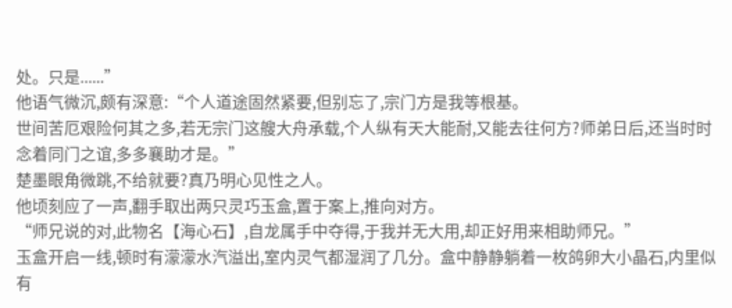处。只是......”
他语气微沉,颇有深意:“个人道途固然紧要,但别忘了,宗门方是我等根基。
世间苦厄艰险何其之多,若无宗门这艘大舟承载,个人纵有天大能耐,又能去往何方?师弟日后,还当时时念着同门之谊,多多襄助才是。”
楚墨眼角微跳,不给就要?真乃明心见性之人。
他顷刻应了一声,翻手取出两只灵巧玉盒,置于案上,推向对方。
“师兄说的对,此物名【海心石】,自龙属手中夺得,于我并无大用,却正好用来相助师兄。”
玉盒开启一线,顿时有濛濛水汽溢出,室内灵气都湿润了几分。盒中静静躺着一枚鸽卵大小晶石,内里似有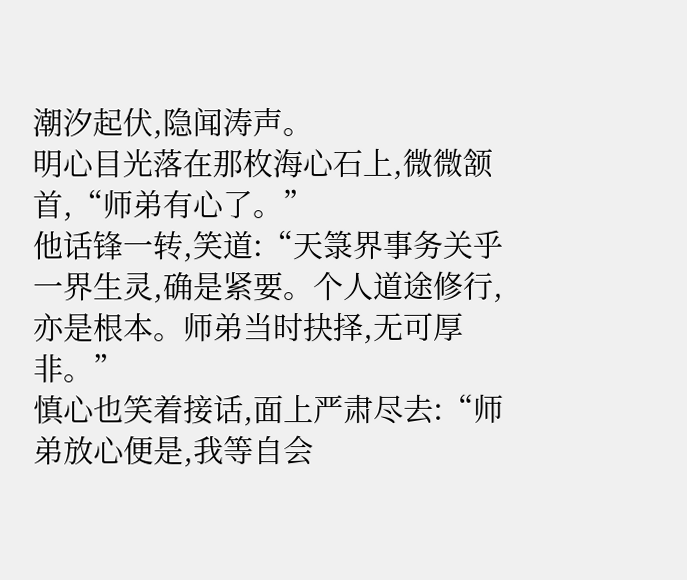潮汐起伏,隐闻涛声。
明心目光落在那枚海心石上,微微颔首,“师弟有心了。”
他话锋一转,笑道:“天箓界事务关乎一界生灵,确是紧要。个人道途修行,亦是根本。师弟当时抉择,无可厚非。”
慎心也笑着接话,面上严肃尽去:“师弟放心便是,我等自会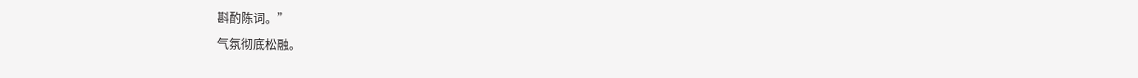斟酌陈词。”
气氛彻底松融。